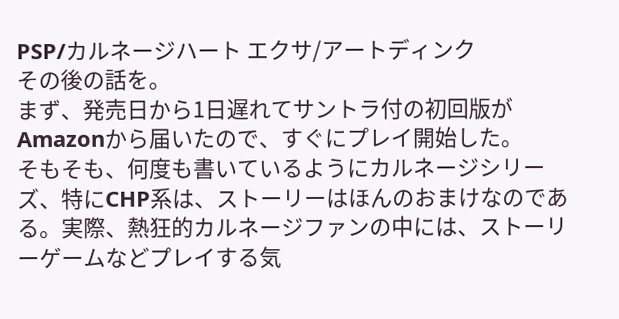PSP/カルネージハート エクサ/アートディンク
その後の話を。
まず、発売日から1日遅れてサントラ付の初回版がAmazonから届いたので、すぐにプレイ開始した。
そもそも、何度も書いているようにカルネージシリーズ、特にCHP系は、ストーリーはほんのおまけなのである。実際、熱狂的カルネージファンの中には、ストーリーゲームなどプレイする気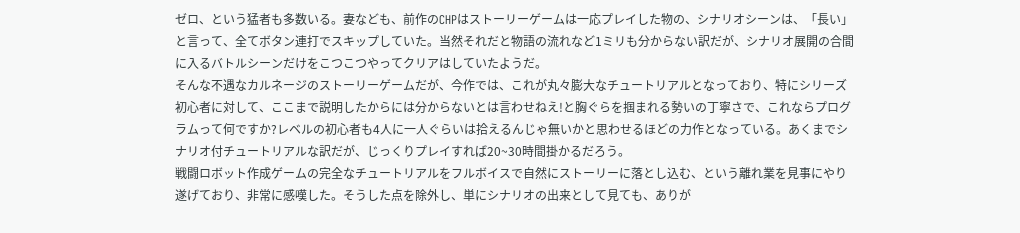ゼロ、という猛者も多数いる。妻なども、前作のCHPはストーリーゲームは一応プレイした物の、シナリオシーンは、「長い」と言って、全てボタン連打でスキップしていた。当然それだと物語の流れなど1ミリも分からない訳だが、シナリオ展開の合間に入るバトルシーンだけをこつこつやってクリアはしていたようだ。
そんな不遇なカルネージのストーリーゲームだが、今作では、これが丸々膨大なチュートリアルとなっており、特にシリーズ初心者に対して、ここまで説明したからには分からないとは言わせねえ!と胸ぐらを掴まれる勢いの丁寧さで、これならプログラムって何ですか?レベルの初心者も4人に一人ぐらいは拾えるんじゃ無いかと思わせるほどの力作となっている。あくまでシナリオ付チュートリアルな訳だが、じっくりプレイすれば20~30時間掛かるだろう。
戦闘ロボット作成ゲームの完全なチュートリアルをフルボイスで自然にストーリーに落とし込む、という離れ業を見事にやり遂げており、非常に感嘆した。そうした点を除外し、単にシナリオの出来として見ても、ありが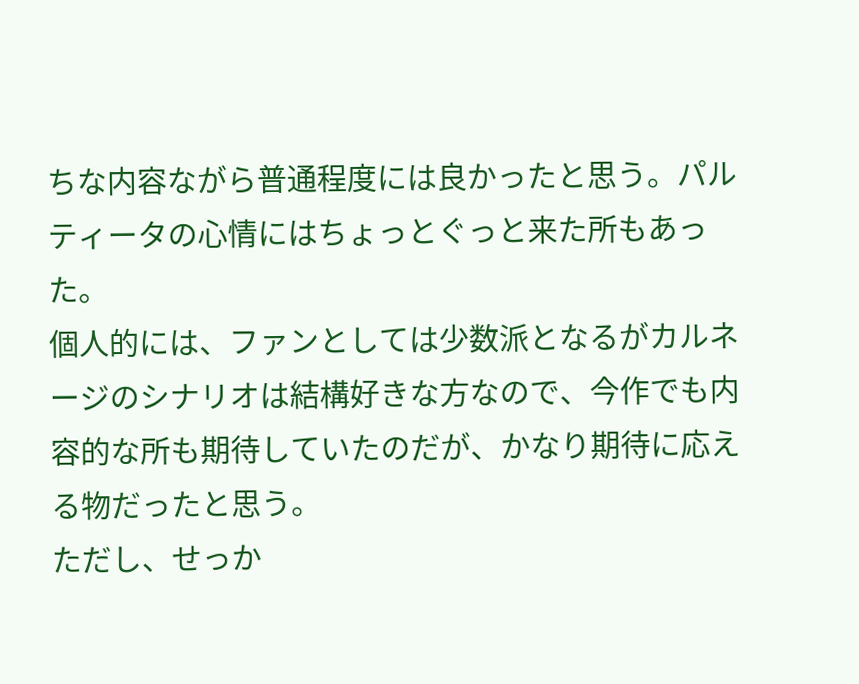ちな内容ながら普通程度には良かったと思う。パルティータの心情にはちょっとぐっと来た所もあった。
個人的には、ファンとしては少数派となるがカルネージのシナリオは結構好きな方なので、今作でも内容的な所も期待していたのだが、かなり期待に応える物だったと思う。
ただし、せっか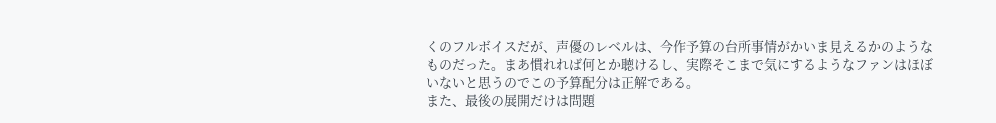くのフルボイスだが、声優のレベルは、今作予算の台所事情がかいま見えるかのようなものだった。まあ慣れれば何とか聴けるし、実際そこまで気にするようなファンはほぼいないと思うのでこの予算配分は正解である。
また、最後の展開だけは問題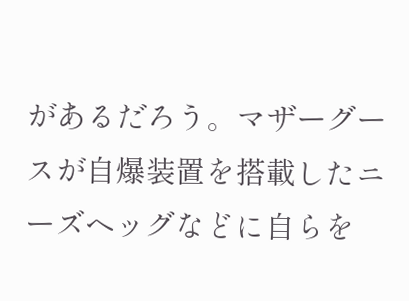があるだろう。マザーグースが自爆装置を搭載したニーズヘッグなどに自らを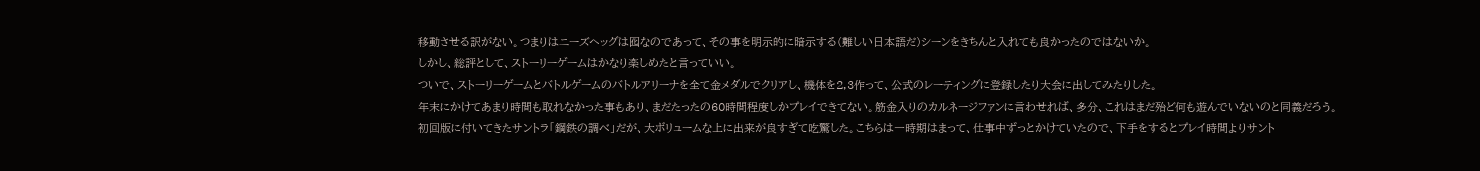移動させる訳がない。つまりはニーズヘッグは囮なのであって、その事を明示的に暗示する(難しい日本語だ)シーンをきちんと入れても良かったのではないか。
しかし、総評として、ストーリーゲームはかなり楽しめたと言っていい。
ついで、ストーリーゲームとバトルゲームのバトルアリーナを全て金メダルでクリアし、機体を2,3作って、公式のレーティングに登録したり大会に出してみたりした。
年末にかけてあまり時間も取れなかった事もあり、まだたったの60時間程度しかプレイできてない。筋金入りのカルネージファンに言わせれば、多分、これはまだ殆ど何も遊んでいないのと同義だろう。
初回版に付いてきたサントラ「鋼鉄の調べ」だが、大ボリュームな上に出来が良すぎて吃驚した。こちらは一時期はまって、仕事中ずっとかけていたので、下手をするとプレイ時間よりサント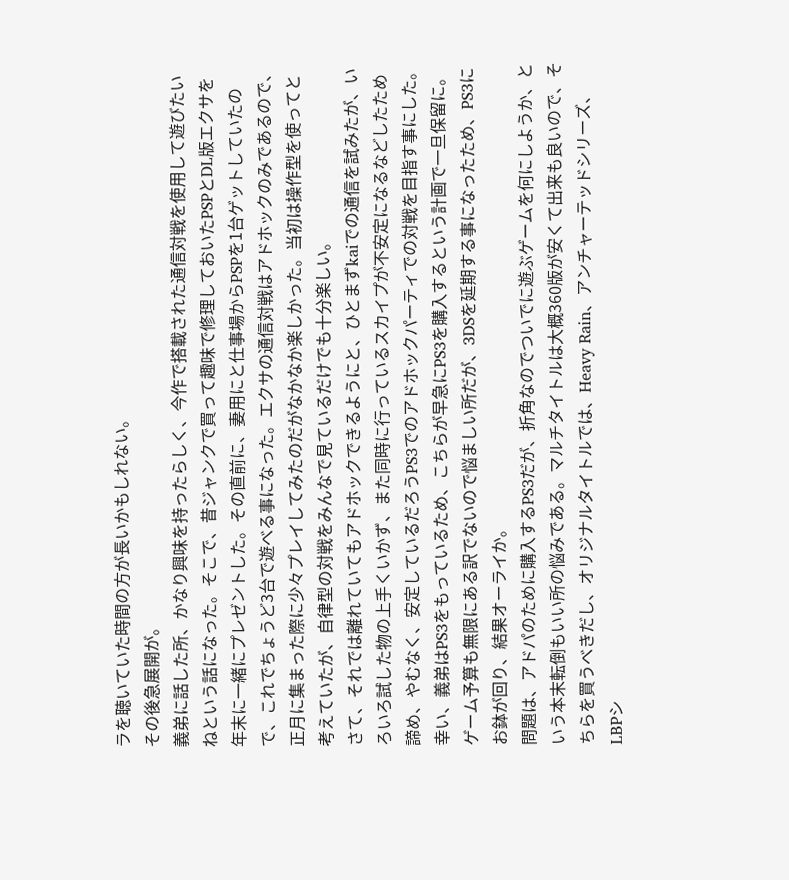ラを聴いていた時間の方が長いかもしれない。
その後急展開が。
義弟に話した所、かなり興味を持ったらしく、今作で搭載された通信対戦を使用して遊びたいねという話になった。そこで、昔ジャンクで買って趣味で修理しておいたPSPとDL版エクサを年末に一緒にプレゼントした。その直前に、妻用にと仕事場からPSPを1台ゲットしていたので、これでちょうど3台で遊べる事になった。エクサの通信対戦はアドホックのみであるので、正月に集まった際に少々プレイしてみたのだがなかなか楽しかった。当初は操作型を使ってと考えていたが、自律型の対戦をみんなで見ているだけでも十分楽しい。
さて、それでは離れていてもアドホックできるようにと、ひとまずkaiでの通信を試みたが、いろいろ試した物の上手くいかず、また同時に行っているスカイプが不安定になるなどしたため諦め、やむなく、安定しているだろうPS3でのアドホックパーティでの対戦を目指す事にした。幸い、義弟はPS3をもっているため、こちらが早急にPS3を購入するという計画で一旦保留に。ゲーム予算も無限にある訳でないので悩ましい所だが、3DSを延期する事になったため、PS3にお鉢が回り、結果オーライか。
問題は、アドパのために購入するPS3だが、折角なのでついでに遊ぶゲームを何にしようか、という本末転倒もいい所の悩みである。マルチタイトルは大概360版が安くて出来も良いので、そちらを買うべきだし、オリジナルタイトルでは、Heavy Rain、アンチャーテッドシリーズ、LBPシ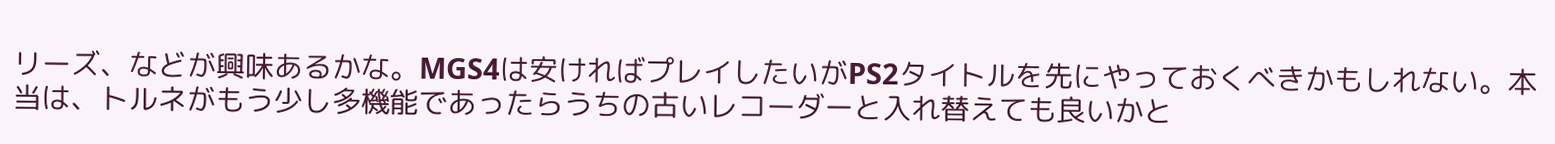リーズ、などが興味あるかな。MGS4は安ければプレイしたいがPS2タイトルを先にやっておくべきかもしれない。本当は、トルネがもう少し多機能であったらうちの古いレコーダーと入れ替えても良いかと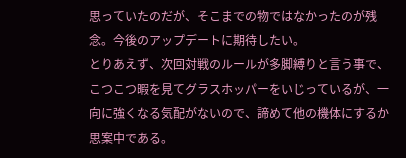思っていたのだが、そこまでの物ではなかったのが残念。今後のアップデートに期待したい。
とりあえず、次回対戦のルールが多脚縛りと言う事で、こつこつ暇を見てグラスホッパーをいじっているが、一向に強くなる気配がないので、諦めて他の機体にするか思案中である。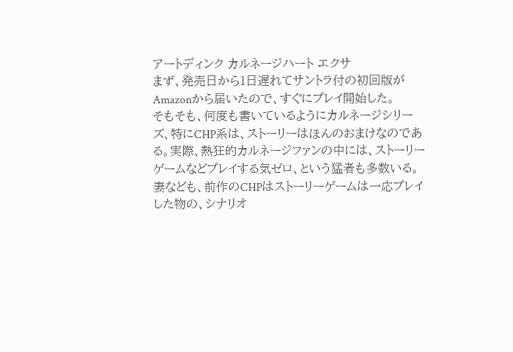アートディンク カルネージハート エクサ
まず、発売日から1日遅れてサントラ付の初回版がAmazonから届いたので、すぐにプレイ開始した。
そもそも、何度も書いているようにカルネージシリーズ、特にCHP系は、ストーリーはほんのおまけなのである。実際、熱狂的カルネージファンの中には、ストーリーゲームなどプレイする気ゼロ、という猛者も多数いる。妻なども、前作のCHPはストーリーゲームは一応プレイした物の、シナリオ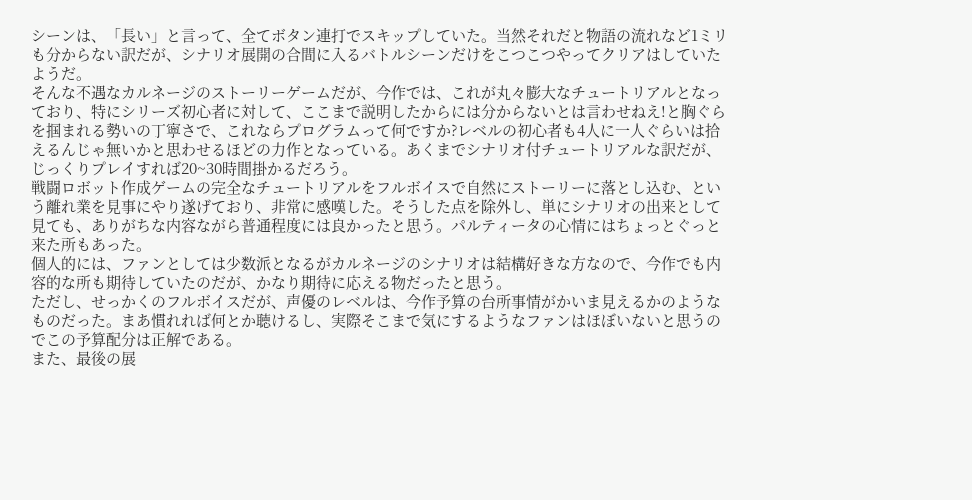シーンは、「長い」と言って、全てボタン連打でスキップしていた。当然それだと物語の流れなど1ミリも分からない訳だが、シナリオ展開の合間に入るバトルシーンだけをこつこつやってクリアはしていたようだ。
そんな不遇なカルネージのストーリーゲームだが、今作では、これが丸々膨大なチュートリアルとなっており、特にシリーズ初心者に対して、ここまで説明したからには分からないとは言わせねえ!と胸ぐらを掴まれる勢いの丁寧さで、これならプログラムって何ですか?レベルの初心者も4人に一人ぐらいは拾えるんじゃ無いかと思わせるほどの力作となっている。あくまでシナリオ付チュートリアルな訳だが、じっくりプレイすれば20~30時間掛かるだろう。
戦闘ロボット作成ゲームの完全なチュートリアルをフルボイスで自然にストーリーに落とし込む、という離れ業を見事にやり遂げており、非常に感嘆した。そうした点を除外し、単にシナリオの出来として見ても、ありがちな内容ながら普通程度には良かったと思う。パルティータの心情にはちょっとぐっと来た所もあった。
個人的には、ファンとしては少数派となるがカルネージのシナリオは結構好きな方なので、今作でも内容的な所も期待していたのだが、かなり期待に応える物だったと思う。
ただし、せっかくのフルボイスだが、声優のレベルは、今作予算の台所事情がかいま見えるかのようなものだった。まあ慣れれば何とか聴けるし、実際そこまで気にするようなファンはほぼいないと思うのでこの予算配分は正解である。
また、最後の展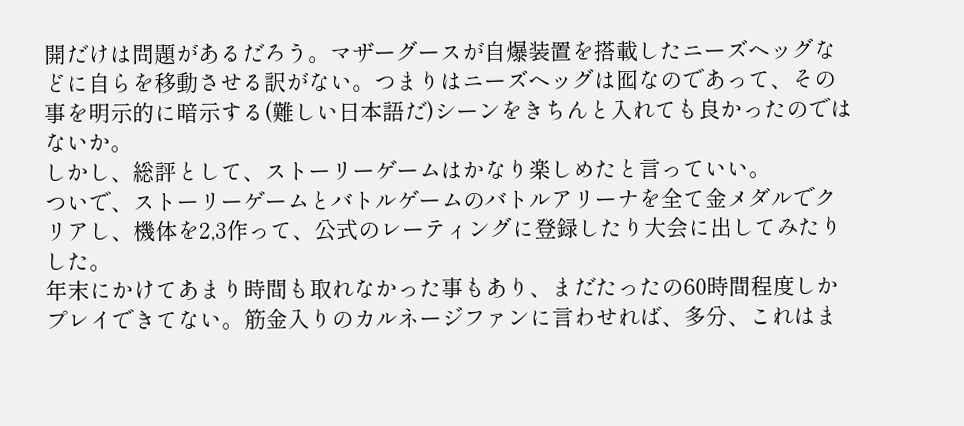開だけは問題があるだろう。マザーグースが自爆装置を搭載したニーズヘッグなどに自らを移動させる訳がない。つまりはニーズヘッグは囮なのであって、その事を明示的に暗示する(難しい日本語だ)シーンをきちんと入れても良かったのではないか。
しかし、総評として、ストーリーゲームはかなり楽しめたと言っていい。
ついで、ストーリーゲームとバトルゲームのバトルアリーナを全て金メダルでクリアし、機体を2,3作って、公式のレーティングに登録したり大会に出してみたりした。
年末にかけてあまり時間も取れなかった事もあり、まだたったの60時間程度しかプレイできてない。筋金入りのカルネージファンに言わせれば、多分、これはま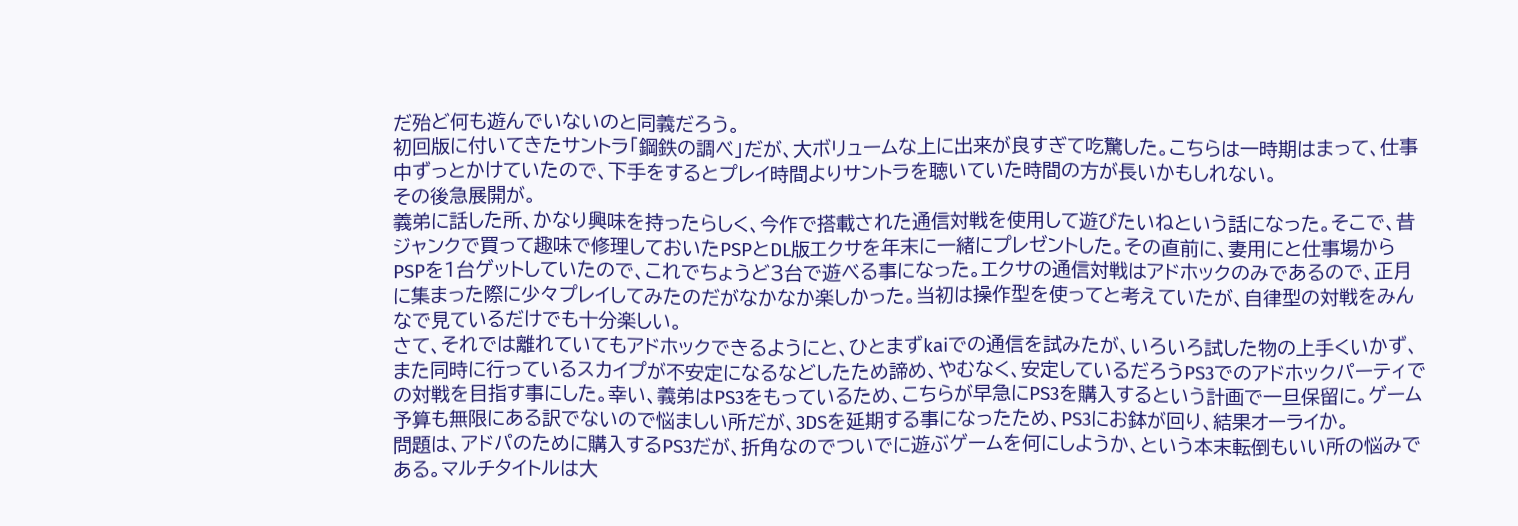だ殆ど何も遊んでいないのと同義だろう。
初回版に付いてきたサントラ「鋼鉄の調べ」だが、大ボリュームな上に出来が良すぎて吃驚した。こちらは一時期はまって、仕事中ずっとかけていたので、下手をするとプレイ時間よりサントラを聴いていた時間の方が長いかもしれない。
その後急展開が。
義弟に話した所、かなり興味を持ったらしく、今作で搭載された通信対戦を使用して遊びたいねという話になった。そこで、昔ジャンクで買って趣味で修理しておいたPSPとDL版エクサを年末に一緒にプレゼントした。その直前に、妻用にと仕事場からPSPを1台ゲットしていたので、これでちょうど3台で遊べる事になった。エクサの通信対戦はアドホックのみであるので、正月に集まった際に少々プレイしてみたのだがなかなか楽しかった。当初は操作型を使ってと考えていたが、自律型の対戦をみんなで見ているだけでも十分楽しい。
さて、それでは離れていてもアドホックできるようにと、ひとまずkaiでの通信を試みたが、いろいろ試した物の上手くいかず、また同時に行っているスカイプが不安定になるなどしたため諦め、やむなく、安定しているだろうPS3でのアドホックパーティでの対戦を目指す事にした。幸い、義弟はPS3をもっているため、こちらが早急にPS3を購入するという計画で一旦保留に。ゲーム予算も無限にある訳でないので悩ましい所だが、3DSを延期する事になったため、PS3にお鉢が回り、結果オーライか。
問題は、アドパのために購入するPS3だが、折角なのでついでに遊ぶゲームを何にしようか、という本末転倒もいい所の悩みである。マルチタイトルは大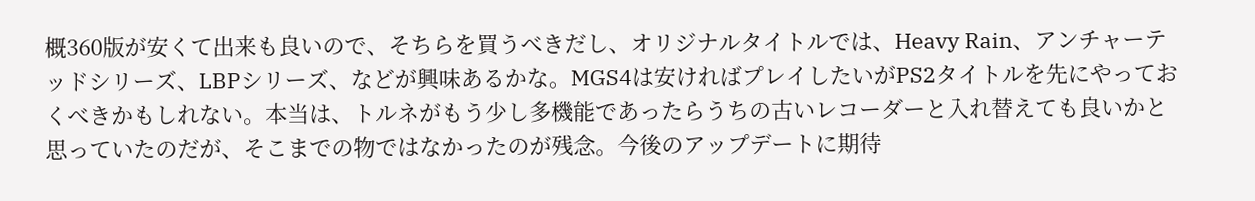概360版が安くて出来も良いので、そちらを買うべきだし、オリジナルタイトルでは、Heavy Rain、アンチャーテッドシリーズ、LBPシリーズ、などが興味あるかな。MGS4は安ければプレイしたいがPS2タイトルを先にやっておくべきかもしれない。本当は、トルネがもう少し多機能であったらうちの古いレコーダーと入れ替えても良いかと思っていたのだが、そこまでの物ではなかったのが残念。今後のアップデートに期待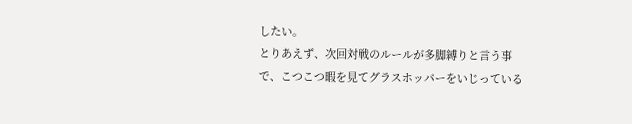したい。
とりあえず、次回対戦のルールが多脚縛りと言う事で、こつこつ暇を見てグラスホッパーをいじっている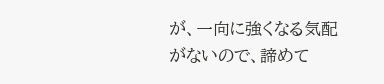が、一向に強くなる気配がないので、諦めて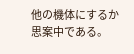他の機体にするか思案中である。